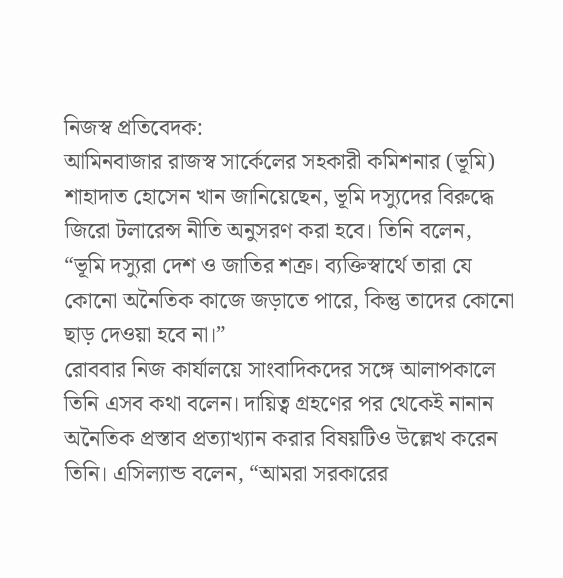নিজস্ব প্রতিবেদক:
আমিনবাজার রাজস্ব সার্কেলের সহকারী কমিশনার (ভূমি) শাহাদাত হোসেন খান জানিয়েছেন, ভূমি দস্যুদের বিরুদ্ধে জিরো টলারেন্স নীতি অনুসরণ করা হবে। তিনি বলেন, “ভূমি দস্যুরা দেশ ও জাতির শত্রু। ব্যক্তিস্বার্থে তারা যে কোনো অনৈতিক কাজে জড়াতে পারে, কিন্তু তাদের কোনো ছাড় দেওয়া হবে না।”
রোববার নিজ কার্যালয়ে সাংবাদিকদের সঙ্গে আলাপকালে তিনি এসব কথা বলেন। দায়িত্ব গ্রহণের পর থেকেই নানান অনৈতিক প্রস্তাব প্রত্যাখ্যান করার বিষয়টিও উল্লেখ করেন তিনি। এসিল্যান্ড বলেন, “আমরা সরকারের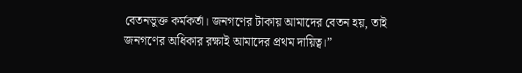বেতনভুক্ত কর্মকর্তা। জনগণের টাকায় আমাদের বেতন হয়, তাই জনগণের অধিকার রক্ষাই আমাদের প্রথম দায়িত্ব।”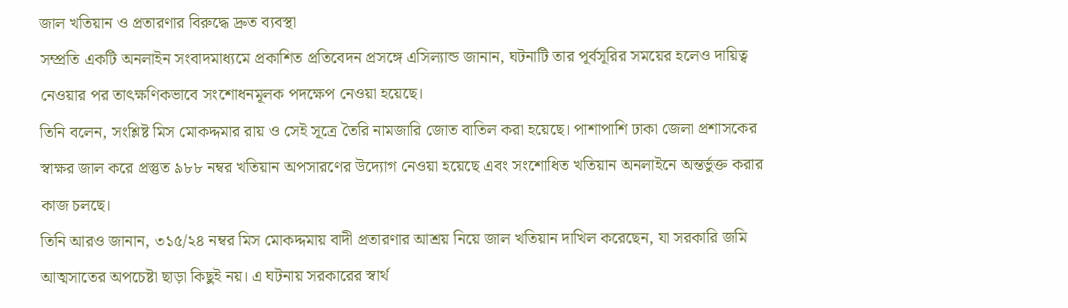জাল খতিয়ান ও প্রতারণার বিরুদ্ধে দ্রুত ব্যবস্থা
সম্প্রতি একটি অনলাইন সংবাদমাধ্যমে প্রকাশিত প্রতিবেদন প্রসঙ্গে এসিল্যান্ড জানান, ঘটনাটি তার পূর্বসূরির সময়ের হলেও দায়িত্ব নেওয়ার পর তাৎক্ষণিকভাবে সংশোধনমূলক পদক্ষেপ নেওয়া হয়েছে।
তিনি বলেন, সংশ্লিষ্ট মিস মোকদ্দমার রায় ও সেই সূত্রে তৈরি নামজারি জোত বাতিল করা হয়েছে। পাশাপাশি ঢাকা জেলা প্রশাসকের স্বাক্ষর জাল করে প্রস্তুত ৯৮৮ নম্বর খতিয়ান অপসারণের উদ্যোগ নেওয়া হয়েছে এবং সংশোধিত খতিয়ান অনলাইনে অন্তর্ভুক্ত করার কাজ চলছে।
তিনি আরও জানান, ৩১৫/২৪ নম্বর মিস মোকদ্দমায় বাদী প্রতারণার আশ্রয় নিয়ে জাল খতিয়ান দাখিল করেছেন, যা সরকারি জমি আত্মসাতের অপচেষ্টা ছাড়া কিছুই নয়। এ ঘটনায় সরকারের স্বার্থ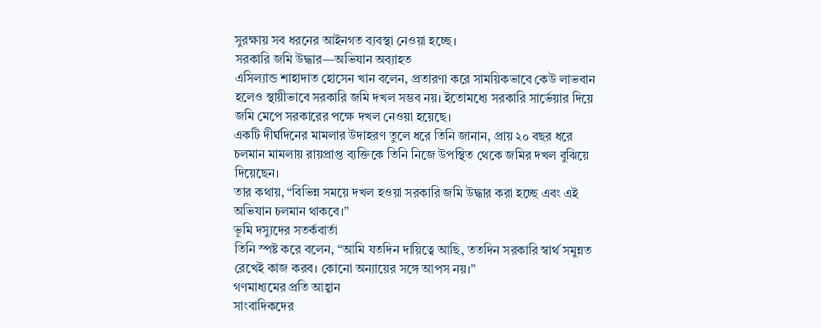সুরক্ষায় সব ধরনের আইনগত ব্যবস্থা নেওয়া হচ্ছে।
সরকারি জমি উদ্ধার—অভিযান অব্যাহত
এসিল্যান্ড শাহাদাত হোসেন খান বলেন, প্রতারণা করে সাময়িকভাবে কেউ লাভবান হলেও স্থায়ীভাবে সরকারি জমি দখল সম্ভব নয়। ইতোমধ্যে সরকারি সার্ভেয়ার দিয়ে জমি মেপে সরকারের পক্ষে দখল নেওয়া হয়েছে।
একটি দীর্ঘদিনের মামলার উদাহরণ তুলে ধরে তিনি জানান, প্রায় ২০ বছর ধরে চলমান মামলায় রায়প্রাপ্ত ব্যক্তিকে তিনি নিজে উপস্থিত থেকে জমির দখল বুঝিয়ে দিয়েছেন।
তার কথায়, “বিভিন্ন সময়ে দখল হওয়া সরকারি জমি উদ্ধার করা হচ্ছে এবং এই অভিযান চলমান থাকবে।”
ভূমি দস্যুদের সতর্কবার্তা
তিনি স্পষ্ট করে বলেন, “আমি যতদিন দায়িত্বে আছি, ততদিন সরকারি স্বার্থ সমুন্নত রেখেই কাজ করব। কোনো অন্যায়ের সঙ্গে আপস নয়।”
গণমাধ্যমের প্রতি আহ্বান
সাংবাদিকদের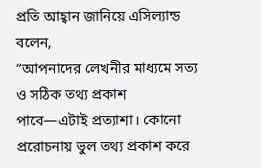প্রতি আহ্বান জানিয়ে এসিল্যান্ড বলেন,
“আপনাদের লেখনীর মাধ্যমে সত্য ও সঠিক তথ্য প্রকাশ পাবে—এটাই প্রত্যাশা। কোনো প্ররোচনায় ভুল তথ্য প্রকাশ করে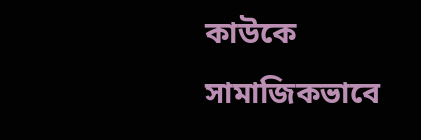কাউকে সামাজিকভাবে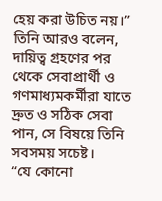হেয় করা উচিত নয়।”
তিনি আরও বলেন, দায়িত্ব গ্রহণের পর থেকে সেবাপ্রার্থী ও গণমাধ্যমকর্মীরা যাতে দ্রুত ও সঠিক সেবা পান, সে বিষয়ে তিনি সবসময় সচেষ্ট।
“যে কোনো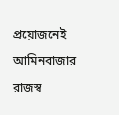প্রয়োজনেই আমিনবাজার রাজস্ব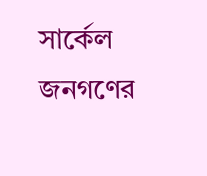সার্কেল জনগণের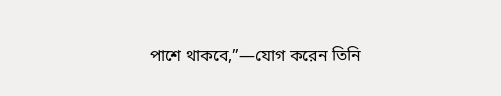পাশে থাকবে,”—যোগ করেন তিনি